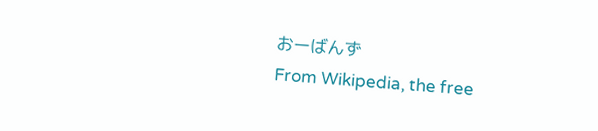おーばんず
From Wikipedia, the free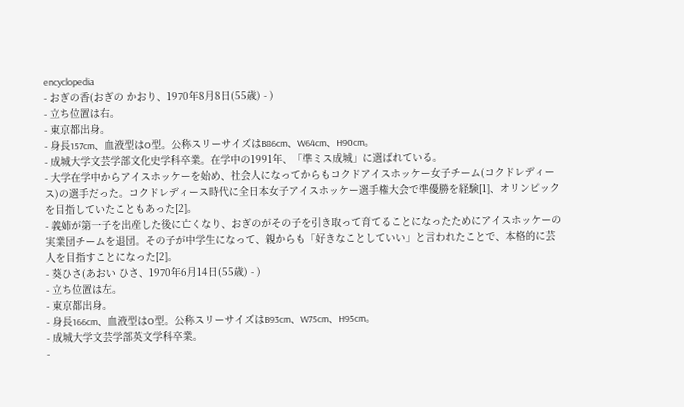encyclopedia
- おぎの香(おぎの かおり、1970年8月8日(55歳) - )
- 立ち位置は右。
- 東京都出身。
- 身長157cm、血液型はO型。公称スリーサイズはB86cm、W64cm、H90cm。
- 成城大学文芸学部文化史学科卒業。在学中の1991年、「準ミス成城」に選ばれている。
- 大学在学中からアイスホッケーを始め、社会人になってからもコクドアイスホッケー女子チーム(コクドレディース)の選手だった。コクドレディース時代に全日本女子アイスホッケー選手権大会で準優勝を経験[1]、オリンピックを目指していたこともあった[2]。
- 義姉が第一子を出産した後に亡くなり、おぎのがその子を引き取って育てることになったためにアイスホッケーの実業団チームを退団。その子が中学生になって、親からも「好きなことしていい」と言われたことで、本格的に芸人を目指すことになった[2]。
- 葵ひさ(あおい ひさ、1970年6月14日(55歳) - )
- 立ち位置は左。
- 東京都出身。
- 身長166cm、血液型はO型。公称スリーサイズはB93cm、W75cm、H95cm。
- 成城大学文芸学部英文学科卒業。
-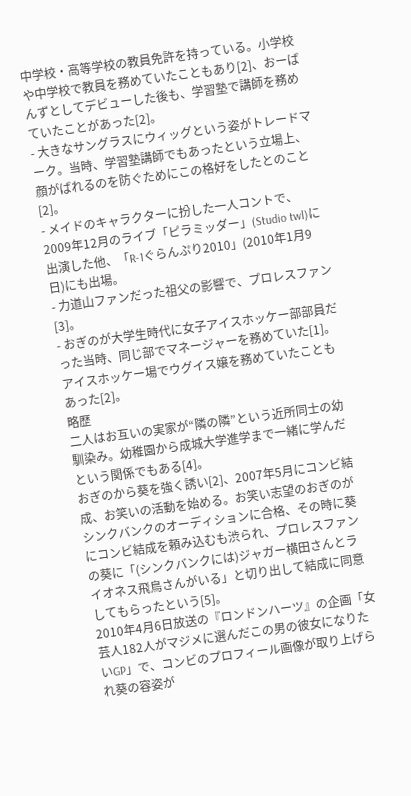中学校・高等学校の教員免許を持っている。小学校や中学校で教員を務めていたこともあり[2]、おーばんずとしてデビューした後も、学習塾で講師を務めていたことがあった[2]。
- 大きなサングラスにウィッグという姿がトレードマーク。当時、学習塾講師でもあったという立場上、顔がばれるのを防ぐためにこの格好をしたとのこと[2]。
- メイドのキャラクターに扮した一人コントで、2009年12月のライブ「ピラミッダー」(Studio twl)に出演した他、「R-1ぐらんぷり2010」(2010年1月9日)にも出場。
- 力道山ファンだった祖父の影響で、プロレスファン[3]。
- おぎのが大学生時代に女子アイスホッケー部部員だった当時、同じ部でマネージャーを務めていた[1]。アイスホッケー場でウグイス嬢を務めていたこともあった[2]。
略歴
二人はお互いの実家が“隣の隣”という近所同士の幼馴染み。幼稚園から成城大学進学まで一緒に学んだという関係でもある[4]。
おぎのから葵を強く誘い[2]、2007年5月にコンビ結成、お笑いの活動を始める。お笑い志望のおぎのがシンクバンクのオーディションに合格、その時に葵にコンビ結成を頼み込むも渋られ、プロレスファンの葵に「(シンクバンクには)ジャガー横田さんとライオネス飛鳥さんがいる」と切り出して結成に同意してもらったという[5]。
2010年4月6日放送の『ロンドンハーツ』の企画「女芸人182人がマジメに選んだこの男の彼女になりたいGP」で、コンビのプロフィール画像が取り上げられ葵の容姿が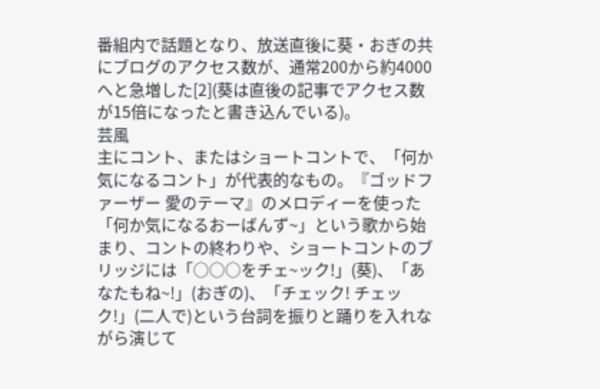番組内で話題となり、放送直後に葵・おぎの共にブログのアクセス数が、通常200から約4000へと急増した[2](葵は直後の記事でアクセス数が15倍になったと書き込んでいる)。
芸風
主にコント、またはショートコントで、「何か気になるコント」が代表的なもの。『ゴッドファーザー 愛のテーマ』のメロディーを使った「何か気になるおーばんず~」という歌から始まり、コントの終わりや、ショートコントのブリッジには「○○○をチェ~ック!」(葵)、「あなたもね~!」(おぎの)、「チェック! チェック!」(二人で)という台詞を振りと踊りを入れながら演じて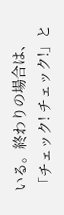いる。終わりの場合は、「チェック! チェック!」と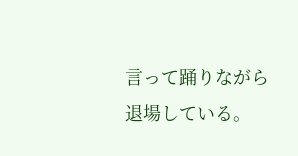言って踊りながら退場している。